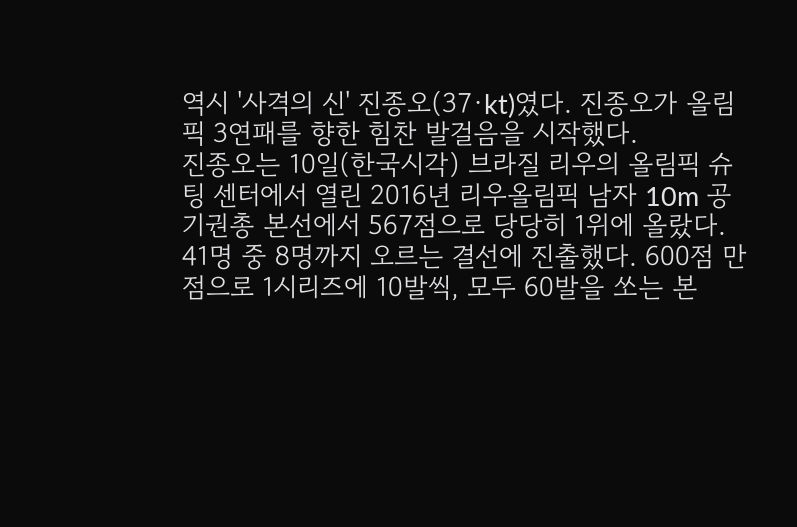역시 '사격의 신' 진종오(37·kt)였다. 진종오가 올림픽 3연패를 향한 힘찬 발걸음을 시작했다.
진종오는 10일(한국시각) 브라질 리우의 올림픽 슈팅 센터에서 열린 2016년 리우올림픽 남자 10m 공기권총 본선에서 567점으로 당당히 1위에 올랐다. 41명 중 8명까지 오르는 결선에 진출했다. 600점 만점으로 1시리즈에 10발씩, 모두 60발을 쏘는 본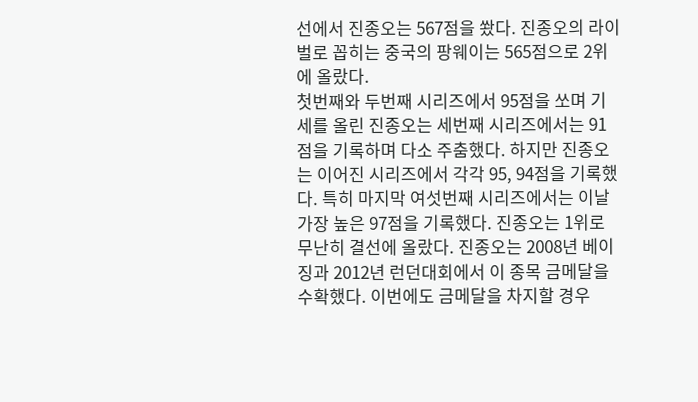선에서 진종오는 567점을 쐈다. 진종오의 라이벌로 꼽히는 중국의 팡웨이는 565점으로 2위에 올랐다.
첫번째와 두번째 시리즈에서 95점을 쏘며 기세를 올린 진종오는 세번째 시리즈에서는 91점을 기록하며 다소 주춤했다. 하지만 진종오는 이어진 시리즈에서 각각 95, 94점을 기록했다. 특히 마지막 여섯번째 시리즈에서는 이날 가장 높은 97점을 기록했다. 진종오는 1위로 무난히 결선에 올랐다. 진종오는 2008년 베이징과 2012년 런던대회에서 이 종목 금메달을 수확했다. 이번에도 금메달을 차지할 경우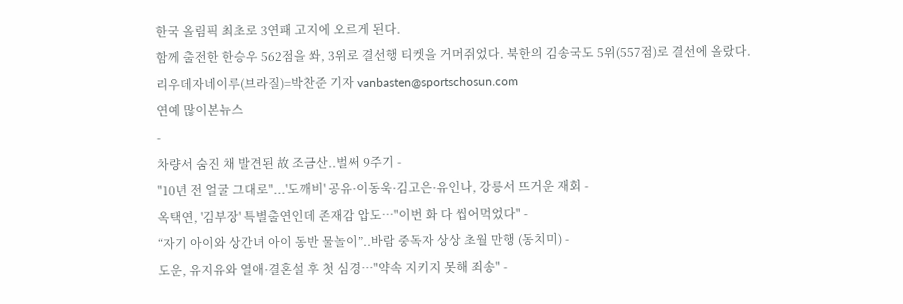한국 올림픽 최초로 3연패 고지에 오르게 된다.
함께 출전한 한승우 562점을 쏴, 3위로 결선행 티켓을 거머쥐었다. 북한의 김송국도 5위(557점)로 결선에 올랐다.
리우데자네이루(브라질)=박찬준 기자 vanbasten@sportschosun.com
연예 많이본뉴스
-
차량서 숨진 채 발견된 故 조금산..벌써 9주기 -
"10년 전 얼굴 그대로"...'도깨비' 공유·이동욱·김고은·유인나, 강릉서 뜨거운 재회 -
옥택연, '김부장' 특별출연인데 존재감 압도…"이번 화 다 씹어먹었다" -
“자기 아이와 상간녀 아이 동반 물놀이”..바람 중독자 상상 초월 만행 (동치미) -
도운, 유지유와 열애·결혼설 후 첫 심경…"약속 지키지 못해 죄송" -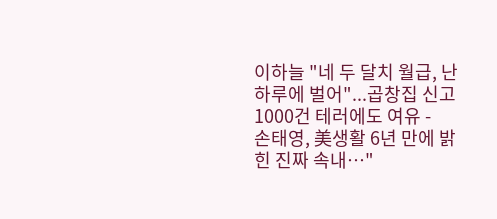이하늘 "네 두 달치 월급, 난 하루에 벌어"...곱창집 신고 1000건 테러에도 여유 -
손태영, 美생활 6년 만에 밝힌 진짜 속내…"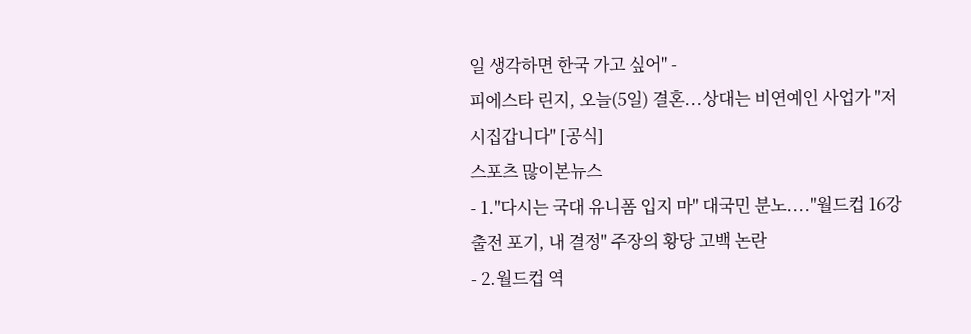일 생각하면 한국 가고 싶어" -
피에스타 린지, 오늘(5일) 결혼...상대는 비연예인 사업가 "저 시집갑니다" [공식]
스포츠 많이본뉴스
- 1."다시는 국대 유니폼 입지 마" 대국민 분노...."월드컵 16강 출전 포기, 내 결정" 주장의 황당 고백 논란
- 2.월드컵 역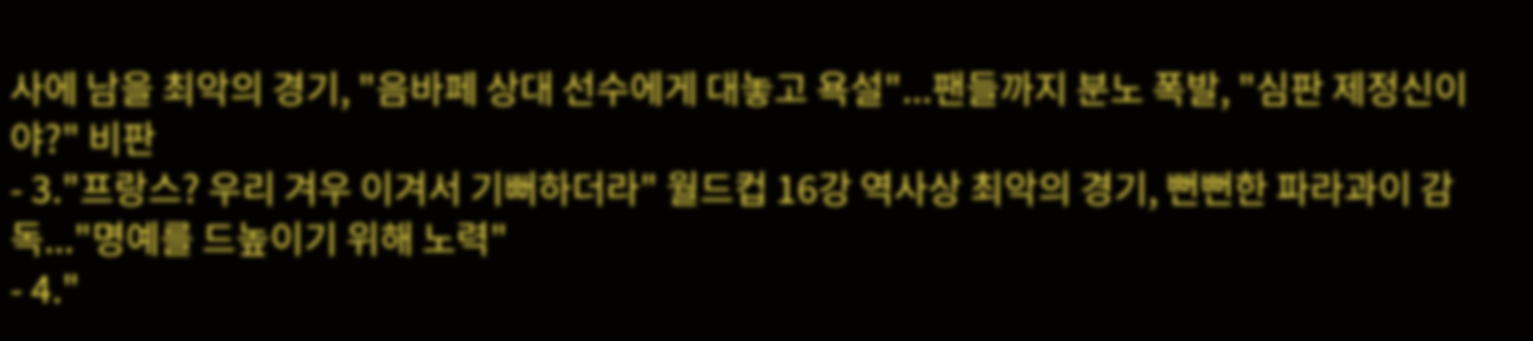사에 남을 최악의 경기, "음바페 상대 선수에게 대놓고 욕설"...팬들까지 분노 폭발, "심판 제정신이야?" 비판
- 3."프랑스? 우리 겨우 이겨서 기뻐하더라" 월드컵 16강 역사상 최악의 경기, 뻔뻔한 파라과이 감독..."명예를 드높이기 위해 노력"
- 4."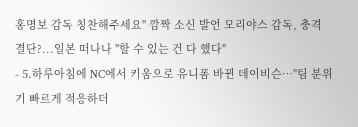홍명보 감독 칭찬해주세요" 깜짝 소신 발언 모리야스 감독, 충격 결단?...일본 떠나나 "할 수 있는 건 다 했다"
- 5.하루아침에 NC에서 키움으로 유니폼 바뀐 데이비슨…"팀 분위기 빠르게 적응하더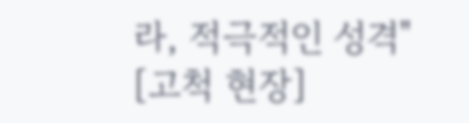라, 적극적인 성격" [고척 현장]